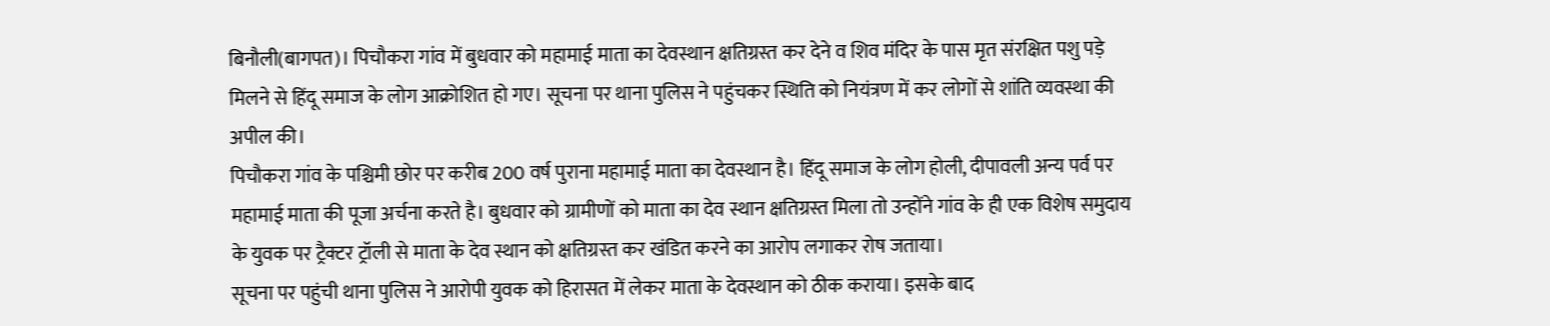बिनौली(बागपत)। पिचौकरा गांव में बुधवार को महामाई माता का देवस्थान क्षतिग्रस्त कर देने व शिव मंदिर के पास मृत संरक्षित पशु पड़े मिलने से हिंदू समाज के लोग आक्रोशित हो गए। सूचना पर थाना पुलिस ने पहुंचकर स्थिति को नियंत्रण में कर लोगों से शांति व्यवस्था की अपील की।
पिचौकरा गांव के पश्चिमी छोर पर करीब 200 वर्ष पुराना महामाई माता का देवस्थान है। हिंदू समाज के लोग होली, दीपावली अन्य पर्व पर महामाई माता की पूजा अर्चना करते है। बुधवार को ग्रामीणों को माता का देव स्थान क्षतिग्रस्त मिला तो उन्होंने गांव के ही एक विशेष समुदाय के युवक पर ट्रैक्टर ट्रॉली से माता के देव स्थान को क्षतिग्रस्त कर खंडित करने का आरोप लगाकर रोष जताया।
सूचना पर पहुंची थाना पुलिस ने आरोपी युवक को हिरासत में लेकर माता के देवस्थान को ठीक कराया। इसके बाद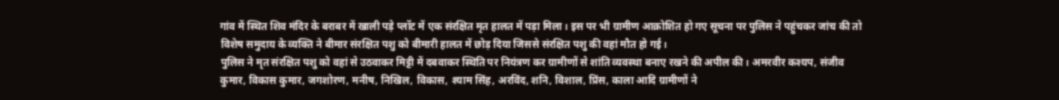गांव में स्थित शिव मंदिर के बराबर में खाली पड़े प्लॉट में एक संरक्षित मृत हालत में पड़ा मिला। इस पर भी ग्रामीण आक्रोशित हो गए सूचना पर पुलिस ने पहुंचकर जांच की तो विशेष समुदाय के व्यक्ति ने बीमार संरक्षित पशु को बीमारी हालत में छोड़ दिया जिससे संरक्षित पशु की वहां मौत हो गई।
पुलिस ने मृत संरक्षित पशु को वहां से उठवाकर मिट्टी में दबवाकर स्थिति पर नियंत्रण कर ग्रामीणों से शांति व्यवस्था बनाए रखने की अपील की। अमरवीर कश्यप, संजीव कुमार, विकास कुमार, जगशोरण, मनीष, निखिल, विकास, श्याम सिंह, अरविंद, शनि, विशाल, प्रिंस, काला आदि ग्रामीणों ने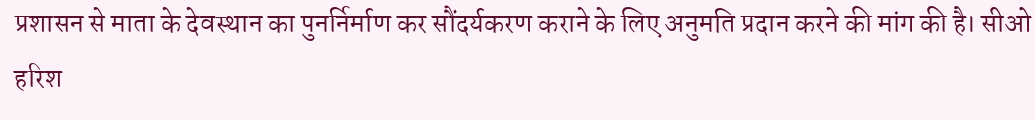प्रशासन से माता के देवस्थान का पुनर्निर्माण कर सौंदर्यकरण कराने के लिए अनुमति प्रदान करने की मांग की है। सीओ हरिश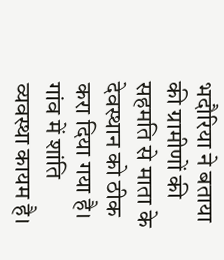भदौरिया ने बताया की ग्रामीणों की सहमति से माता के देवस्थान को ठीक करा दिया गया है। गांव में शांति व्यवस्था कायम है।